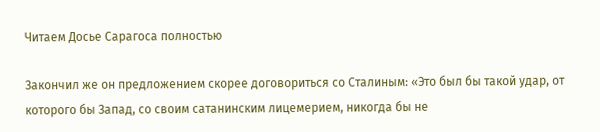Читаем Досье Сарагоса полностью

Закончил же он предложением скорее договориться со Сталиным: «Это был бы такой удар, от которого бы Запад, со своим сатанинским лицемерием, никогда бы не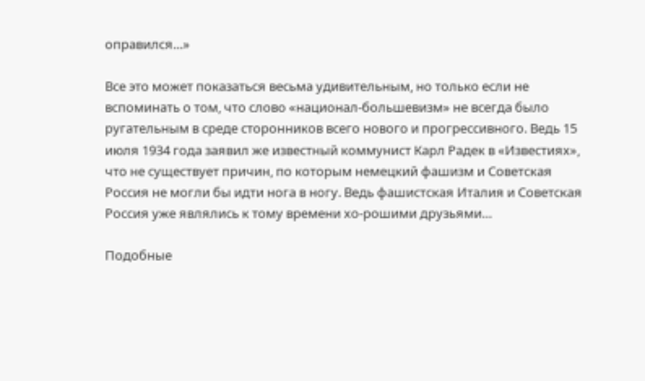оправился…»

Все это может показаться весьма удивительным, но только если не вспоминать о том, что слово «национал-большевизм» не всегда было ругательным в среде сторонников всего нового и прогрессивного. Ведь 15 июля 1934 года заявил же известный коммунист Карл Радек в «Известиях», что не существует причин, по которым немецкий фашизм и Советская Россия не могли бы идти нога в ногу. Ведь фашистская Италия и Советская Россия уже являлись к тому времени хо-рошими друзьями…

Подобные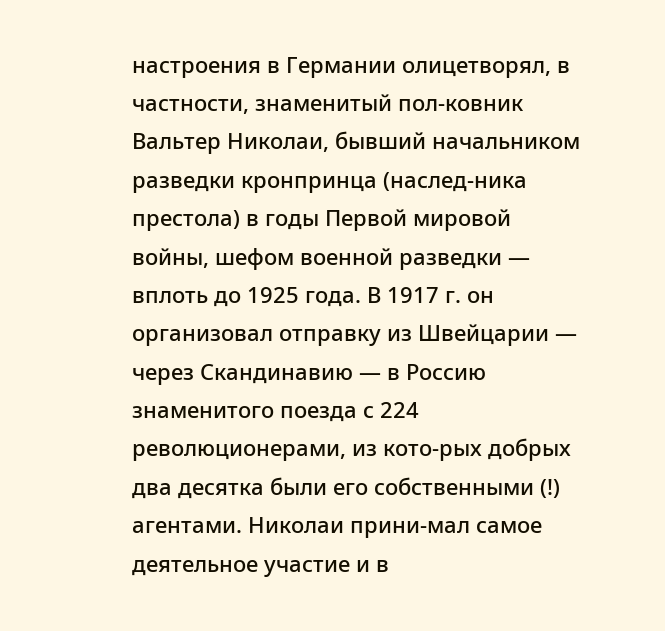настроения в Германии олицетворял, в частности, знаменитый пол-ковник Вальтер Николаи, бывший начальником разведки кронпринца (наслед-ника престола) в годы Первой мировой войны, шефом военной разведки — вплоть до 1925 года. В 1917 г. он организовал отправку из Швейцарии — через Скандинавию — в Россию знаменитого поезда с 224 революционерами, из кото-рых добрых два десятка были его собственными (!) агентами. Николаи прини-мал самое деятельное участие и в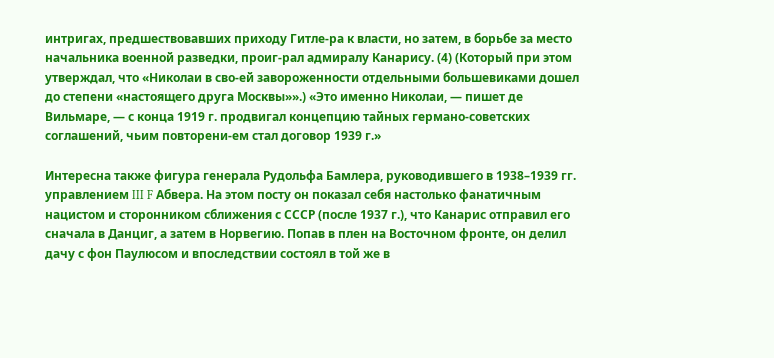интригах, предшествовавших приходу Гитле-ра к власти, но затем, в борьбе за место начальника военной разведки, проиг-рал адмиралу Канарису. (4) (Который при этом утверждал, что «Николаи в сво-ей завороженности отдельными большевиками дошел до степени «настоящего друга Москвы»».) «Это именно Николаи, — пишет де Вильмаре, — с конца 1919 г. продвигал концепцию тайных германо-советских соглашений, чьим повторени-ем стал договор 1939 г.»

Интересна также фигура генерала Рудольфа Бамлера, руководившего в 1938–1939 гг. управлением III F Абвера. На этом посту он показал себя настолько фанатичным нацистом и сторонником сближения с СССР (после 1937 г.), что Канарис отправил его сначала в Данциг, а затем в Норвегию. Попав в плен на Восточном фронте, он делил дачу с фон Паулюсом и впоследствии состоял в той же в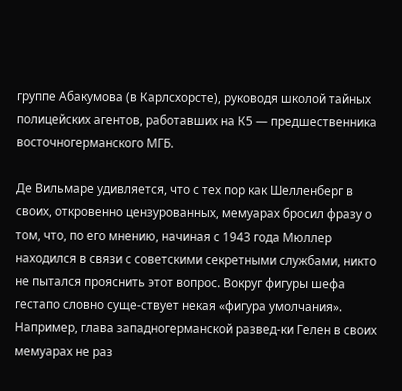группе Абакумова (в Карлсхорсте), руководя школой тайных полицейских агентов, работавших на К5 — предшественника восточногерманского МГБ.

Де Вильмаре удивляется, что с тех пор как Шелленберг в своих, откровенно цензурованных, мемуарах бросил фразу о том, что, по его мнению, начиная с 1943 года Мюллер находился в связи с советскими секретными службами, никто не пытался прояснить этот вопрос. Вокруг фигуры шефа гестапо словно суще-ствует некая «фигура умолчания». Например, глава западногерманской развед-ки Гелен в своих мемуарах не раз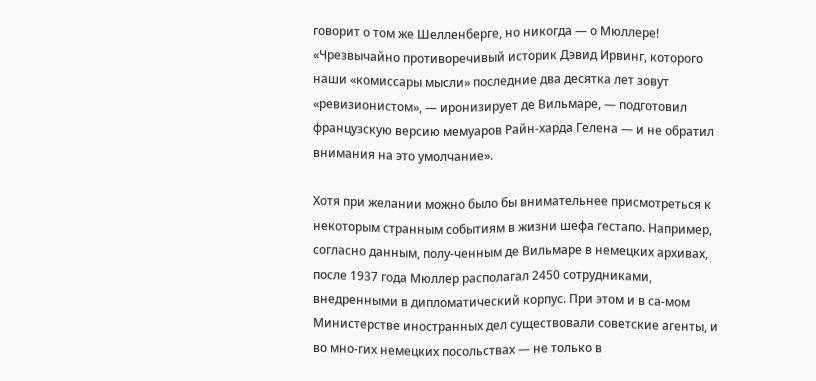говорит о том же Шелленберге, но никогда — о Мюллере! «Чрезвычайно противоречивый историк Дэвид Ирвинг, которого наши «комиссары мысли» последние два десятка лет зовут «ревизионистом», — иронизирует де Вильмаре, — подготовил французскую версию мемуаров Райн-харда Гелена — и не обратил внимания на это умолчание».

Хотя при желании можно было бы внимательнее присмотреться к некоторым странным событиям в жизни шефа гестапо. Например, согласно данным, полу-ченным де Вильмаре в немецких архивах, после 1937 года Мюллер располагал 2450 сотрудниками, внедренными в дипломатический корпус. При этом и в са-мом Министерстве иностранных дел существовали советские агенты, и во мно-гих немецких посольствах — не только в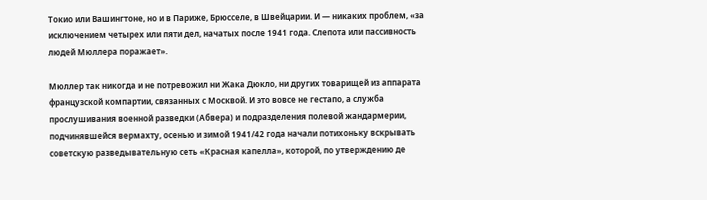Токио или Вашингтоне, но и в Париже, Брюсселе, в Швейцарии. И — никаких проблем, «за исключением четырех или пяти дел, начатых после 1941 года. Слепота или пассивность людей Мюллера поражает».

Мюллер так никогда и не потревожил ни Жака Дюкло, ни других товарищей из аппарата французской компартии, связанных с Москвой. И это вовсе не гестапо, а служба прослушивания военной разведки (Абвера) и подразделения полевой жандармерии, подчинявшейся вермахту, осенью и зимой 1941/42 года начали потихоньку вскрывать советскую разведывательную сеть «Красная капелла», которой, по утверждению де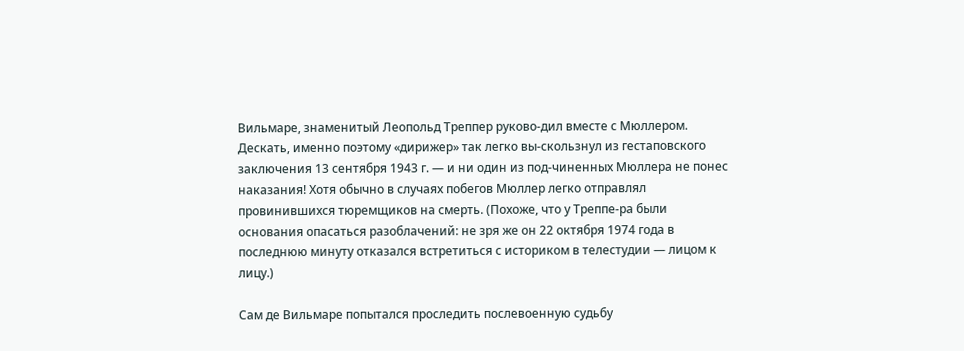Вильмаре, знаменитый Леопольд Треппер руково-дил вместе с Мюллером. Дескать, именно поэтому «дирижер» так легко вы-скользнул из гестаповского заключения 13 сентября 1943 г. — и ни один из под-чиненных Мюллера не понес наказания! Хотя обычно в случаях побегов Мюллер легко отправлял провинившихся тюремщиков на смерть. (Похоже, что у Треппе-ра были основания опасаться разоблачений: не зря же он 22 октября 1974 года в последнюю минуту отказался встретиться с историком в телестудии — лицом к лицу.)

Сам де Вильмаре попытался проследить послевоенную судьбу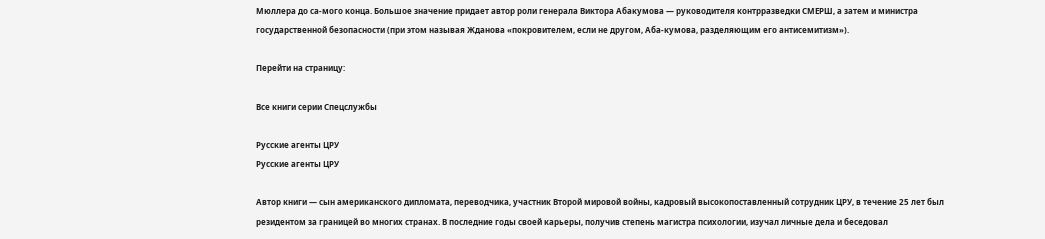Мюллера до са-мого конца. Большое значение придает автор роли генерала Виктора Абакумова — руководителя контрразведки СМЕРШ, а затем и министра государственной безопасности (при этом называя Жданова «покровителем, если не другом, Аба-кумова, разделяющим его антисемитизм»).

Перейти на страницу:

Все книги серии Спецслужбы

Русские агенты ЦРУ
Русские агенты ЦРУ

Автор книги — сын американского дипломата, переводчика, участник Второй мировой войны, кадровый высокопоставленный сотрудник ЦРУ, в течение 25 лет был резидентом за границей во многих странах. В последние годы своей карьеры, получив степень магистра психологии, изучал личные дела и беседовал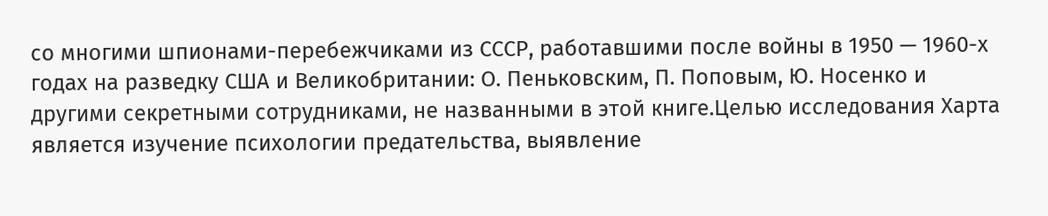со многими шпионами-перебежчиками из СССР, работавшими после войны в 1950 — 1960-х годах на разведку США и Великобритании: О. Пеньковским, П. Поповым, Ю. Носенко и другими секретными сотрудниками, не названными в этой книге.Целью исследования Харта является изучение психологии предательства, выявление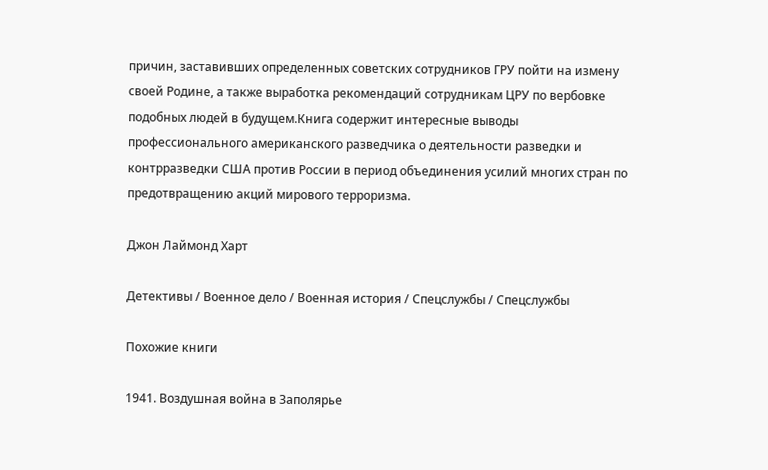причин, заставивших определенных советских сотрудников ГРУ пойти на измену своей Родине, а также выработка рекомендаций сотрудникам ЦРУ по вербовке подобных людей в будущем.Книга содержит интересные выводы профессионального американского разведчика о деятельности разведки и контрразведки США против России в период объединения усилий многих стран по предотвращению акций мирового терроризма.

Джон Лаймонд Харт

Детективы / Военное дело / Военная история / Спецслужбы / Cпецслужбы

Похожие книги

1941. Воздушная война в Заполярье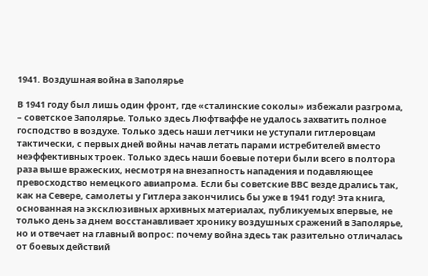1941. Воздушная война в Заполярье

В 1941 году был лишь один фронт, где «сталинские соколы» избежали разгрома, – советское Заполярье. Только здесь Люфтваффе не удалось захватить полное господство в воздухе. Только здесь наши летчики не уступали гитлеровцам тактически, с первых дней войны начав летать парами истребителей вместо неэффективных троек. Только здесь наши боевые потери были всего в полтора раза выше вражеских, несмотря на внезапность нападения и подавляющее превосходство немецкого авиапрома. Если бы советские ВВС везде дрались так, как на Севере, самолеты у Гитлера закончились бы уже в 1941 году! Эта книга, основанная на эксклюзивных архивных материалах, публикуемых впервые, не только день за днем восстанавливает хронику воздушных сражений в Заполярье, но и отвечает на главный вопрос: почему война здесь так разительно отличалась от боевых действий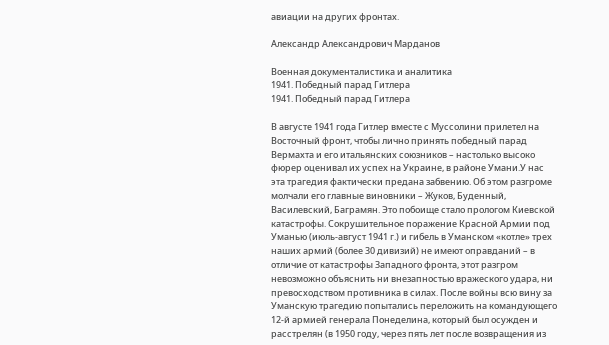авиации на других фронтах.

Александр Александрович Марданов

Военная документалистика и аналитика
1941. Победный парад Гитлера
1941. Победный парад Гитлера

В августе 1941 года Гитлер вместе с Муссолини прилетел на Восточный фронт, чтобы лично принять победный парад Вермахта и его итальянских союзников – настолько высоко фюрер оценивал их успех на Украине, в районе Умани.У нас эта трагедия фактически предана забвению. Об этом разгроме молчали его главные виновники – Жуков, Буденный, Василевский, Баграмян. Это побоище стало прологом Киевской катастрофы. Сокрушительное поражение Красной Армии под Уманью (июль-август 1941 г.) и гибель в Уманском «котле» трех наших армий (более 30 дивизий) не имеют оправданий – в отличие от катастрофы Западного фронта, этот разгром невозможно объяснить ни внезапностью вражеского удара, ни превосходством противника в силах. После войны всю вину за Уманскую трагедию попытались переложить на командующего 12-й армией генерала Понеделина, который был осужден и расстрелян (в 1950 году, через пять лет после возвращения из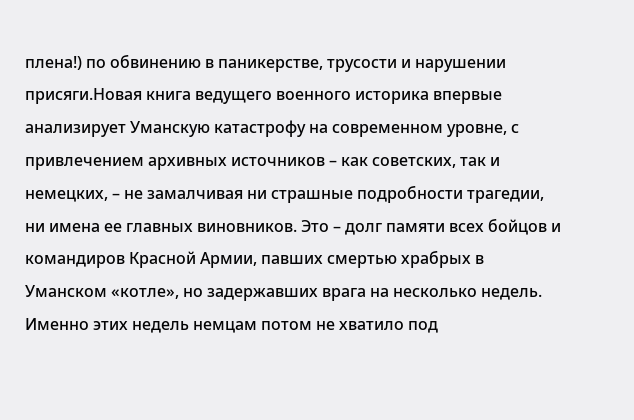плена!) по обвинению в паникерстве, трусости и нарушении присяги.Новая книга ведущего военного историка впервые анализирует Уманскую катастрофу на современном уровне, с привлечением архивных источников – как советских, так и немецких, – не замалчивая ни страшные подробности трагедии, ни имена ее главных виновников. Это – долг памяти всех бойцов и командиров Красной Армии, павших смертью храбрых в Уманском «котле», но задержавших врага на несколько недель. Именно этих недель немцам потом не хватило под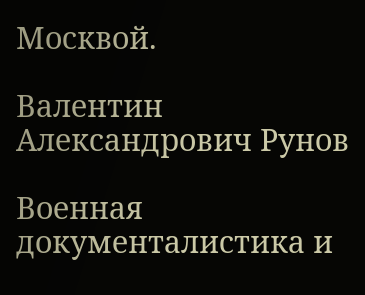Москвой.

Валентин Александрович Рунов

Военная документалистика и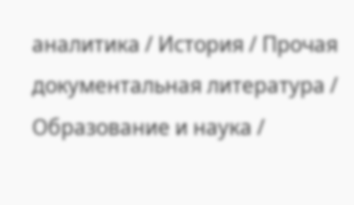аналитика / История / Прочая документальная литература / Образование и наука /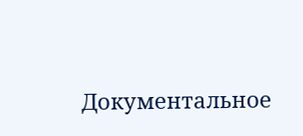Документальное